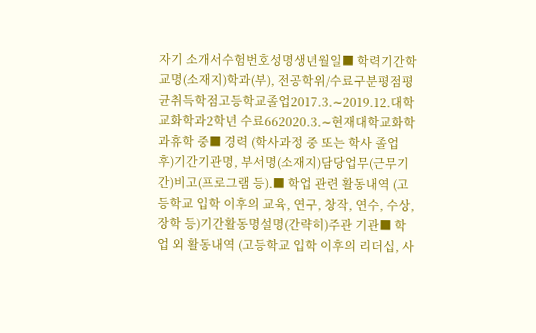자기 소개서수험번호성명생년월일■ 학력기간학교명(소재지)학과(부), 전공학위/수료구분평점평균취득학점고등학교졸업2017.3.∼2019.12.대학교화학과2학년 수료662020.3.∼현재대학교화학과휴학 중■ 경력 (학사과정 중 또는 학사 졸업 후)기간기관명, 부서명(소재지)담당업무(근무기간)비고(프로그램 등).■ 학업 관련 활동내역 (고등학교 입학 이후의 교육, 연구, 창작, 연수, 수상, 장학 등)기간활동명설명(간략히)주관 기관■ 학업 외 활동내역 (고등학교 입학 이후의 리더십, 사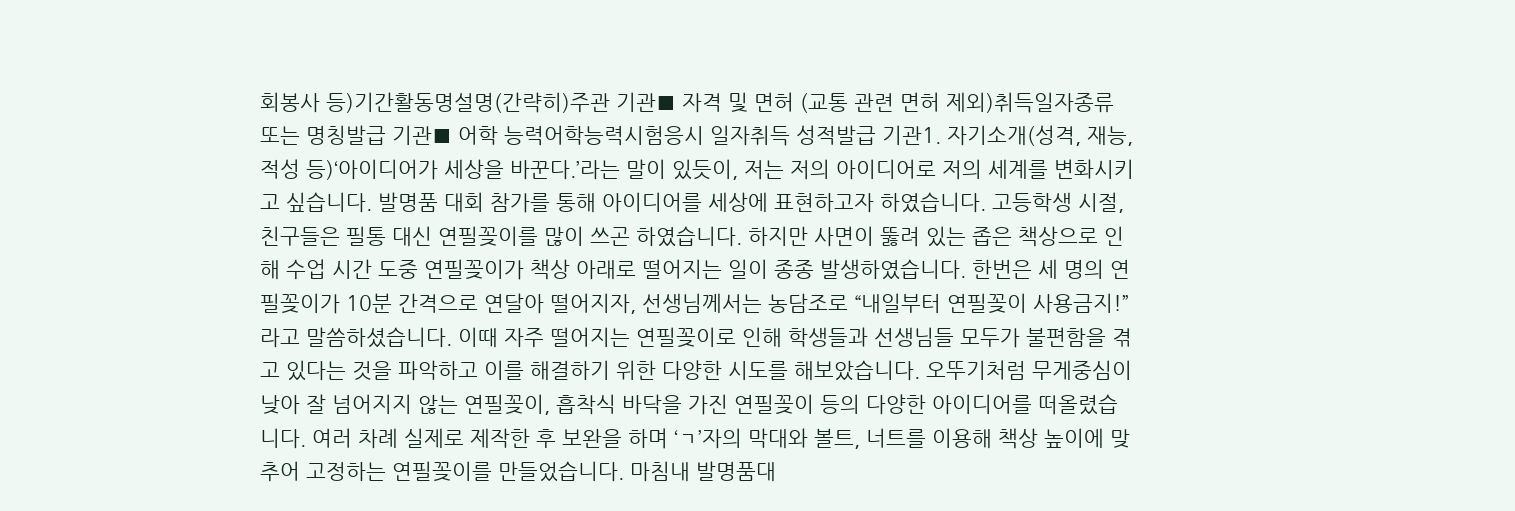회봉사 등)기간활동명설명(간략히)주관 기관■ 자격 및 면허 (교통 관련 면허 제외)취득일자종류 또는 명칭발급 기관■ 어학 능력어학능력시험응시 일자취득 성적발급 기관1. 자기소개(성격, 재능, 적성 등)‘아이디어가 세상을 바꾼다.’라는 말이 있듯이, 저는 저의 아이디어로 저의 세계를 변화시키고 싶습니다. 발명품 대회 참가를 통해 아이디어를 세상에 표현하고자 하였습니다. 고등학생 시절, 친구들은 필통 대신 연필꽂이를 많이 쓰곤 하였습니다. 하지만 사면이 뚫려 있는 좁은 책상으로 인해 수업 시간 도중 연필꽂이가 책상 아래로 떨어지는 일이 종종 발생하였습니다. 한번은 세 명의 연필꽂이가 10분 간격으로 연달아 떨어지자, 선생님께서는 농담조로 “내일부터 연필꽂이 사용금지!”라고 말씀하셨습니다. 이때 자주 떨어지는 연필꽂이로 인해 학생들과 선생님들 모두가 불편함을 겪고 있다는 것을 파악하고 이를 해결하기 위한 다양한 시도를 해보았습니다. 오뚜기처럼 무게중심이 낮아 잘 넘어지지 않는 연필꽂이, 흡착식 바닥을 가진 연필꽂이 등의 다양한 아이디어를 떠올렸습니다. 여러 차례 실제로 제작한 후 보완을 하며 ‘ㄱ’자의 막대와 볼트, 너트를 이용해 책상 높이에 맞추어 고정하는 연필꽂이를 만들었습니다. 마침내 발명품대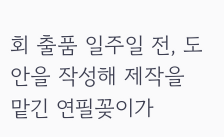회 출품 일주일 전, 도안을 작성해 제작을 맡긴 연필꽂이가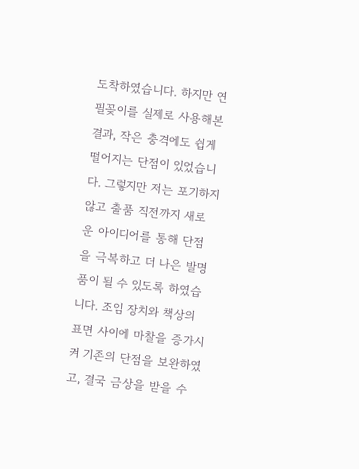도착하였습니다. 하지만 연필꽂이를 실제로 사용해본 결과, 작은 충격에도 쉽게 떨어지는 단점이 있었습니다. 그렇지만 저는 포기하지 않고 출품 직전까지 새로운 아이디어를 통해 단점을 극복하고 더 나은 발명품이 될 수 있도록 하였습니다. 조임 장치와 책상의 표면 사이에 마찰을 증가시켜 기존의 단점을 보완하였고, 결국 금상을 받을 수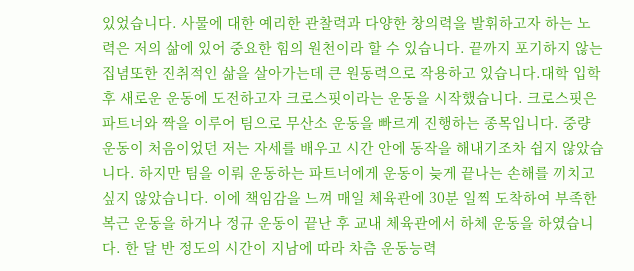있었습니다. 사물에 대한 예리한 관찰력과 다양한 창의력을 발휘하고자 하는 노력은 저의 삶에 있어 중요한 힘의 원천이라 할 수 있습니다. 끝까지 포기하지 않는 집념또한 진취적인 삶을 살아가는데 큰 원동력으로 작용하고 있습니다.대학 입학 후 새로운 운동에 도전하고자 크로스핏이라는 운동을 시작했습니다. 크로스핏은 파트너와 짝을 이루어 팀으로 무산소 운동을 빠르게 진행하는 종목입니다. 중량 운동이 처음이었던 저는 자세를 배우고 시간 안에 동작을 해내기조차 쉽지 않았습니다. 하지만 팀을 이뤄 운동하는 파트너에게 운동이 늦게 끝나는 손해를 끼치고 싶지 않았습니다. 이에 책임감을 느껴 매일 체육관에 30분 일찍 도착하여 부족한 복근 운동을 하거나 정규 운동이 끝난 후 교내 체육관에서 하체 운동을 하였습니다. 한 달 반 정도의 시간이 지남에 따라 차츰 운동능력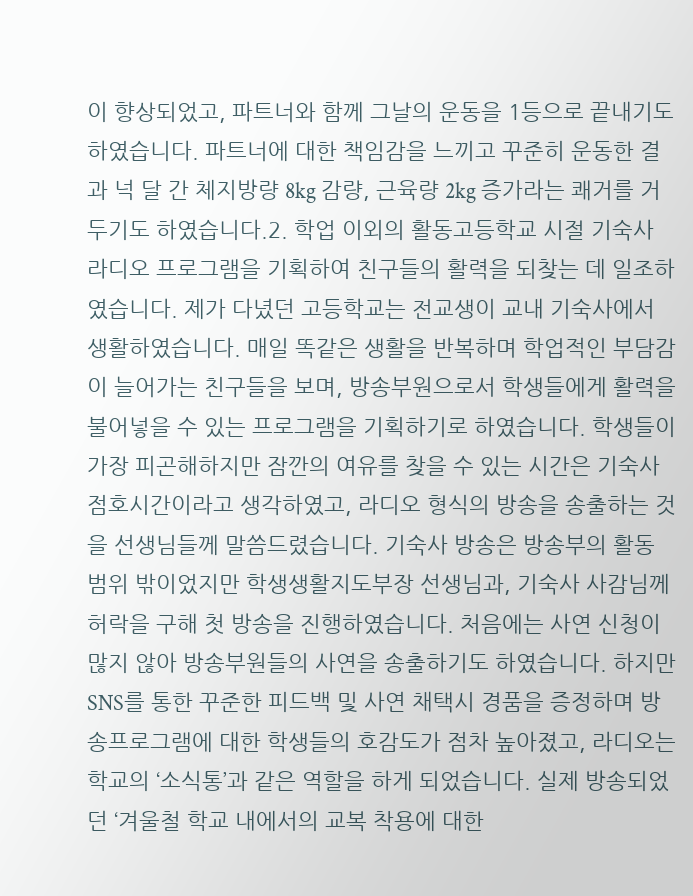이 향상되었고, 파트너와 함께 그날의 운동을 1등으로 끝내기도 하였습니다. 파트너에 대한 책임감을 느끼고 꾸준히 운동한 결과 넉 달 간 체지방량 8kg 감량, 근육량 2kg 증가라는 쾌거를 거두기도 하였습니다.2. 학업 이외의 활동고등학교 시절 기숙사 라디오 프로그램을 기획하여 친구들의 활력을 되찾는 데 일조하였습니다. 제가 다녔던 고등학교는 전교생이 교내 기숙사에서 생활하였습니다. 매일 똑같은 생활을 반복하며 학업적인 부담감이 늘어가는 친구들을 보며, 방송부원으로서 학생들에게 활력을 불어넣을 수 있는 프로그램을 기획하기로 하였습니다. 학생들이 가장 피곤해하지만 잠깐의 여유를 찾을 수 있는 시간은 기숙사 점호시간이라고 생각하였고, 라디오 형식의 방송을 송출하는 것을 선생님들께 말씀드렸습니다. 기숙사 방송은 방송부의 활동 범위 밖이었지만 학생생활지도부장 선생님과, 기숙사 사감님께 허락을 구해 첫 방송을 진행하였습니다. 처음에는 사연 신청이 많지 않아 방송부원들의 사연을 송출하기도 하였습니다. 하지만 SNS를 통한 꾸준한 피드백 및 사연 채택시 경품을 증정하며 방송프로그램에 대한 학생들의 호감도가 점차 높아졌고, 라디오는 학교의 ‘소식통’과 같은 역할을 하게 되었습니다. 실제 방송되었던 ‘겨울철 학교 내에서의 교복 착용에 대한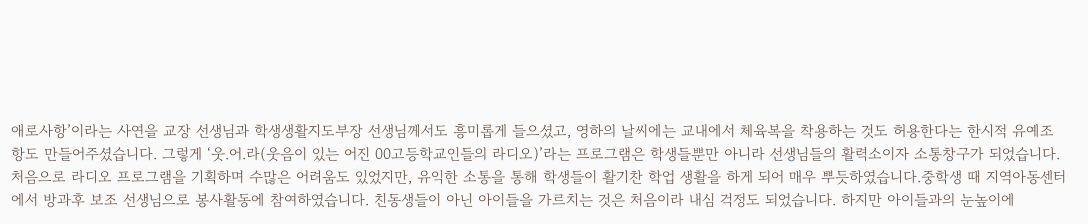애로사항’이라는 사연을 교장 선생님과 학생생활지도부장 선생님께서도 흥미롭게 들으셨고, 영하의 날씨에는 교내에서 체육복을 착용하는 것도 허용한다는 한시적 유예조항도 만들어주셨습니다. 그렇게 ‘웃.어.라(웃음이 있는 어진 00고등학교인들의 라디오)’라는 프로그램은 학생들뿐만 아니라 선생님들의 활력소이자 소통창구가 되었습니다. 처음으로 라디오 프로그램을 기획하며 수많은 어려움도 있었지만, 유익한 소통을 통해 학생들이 활기찬 학업 생활을 하게 되어 매우 뿌듯하였습니다.중학생 때 지역아동센터에서 방과후 보조 선생님으로 봉사활동에 참여하였습니다. 친동생들이 아닌 아이들을 가르치는 것은 처음이라 내심 걱정도 되었습니다. 하지만 아이들과의 눈높이에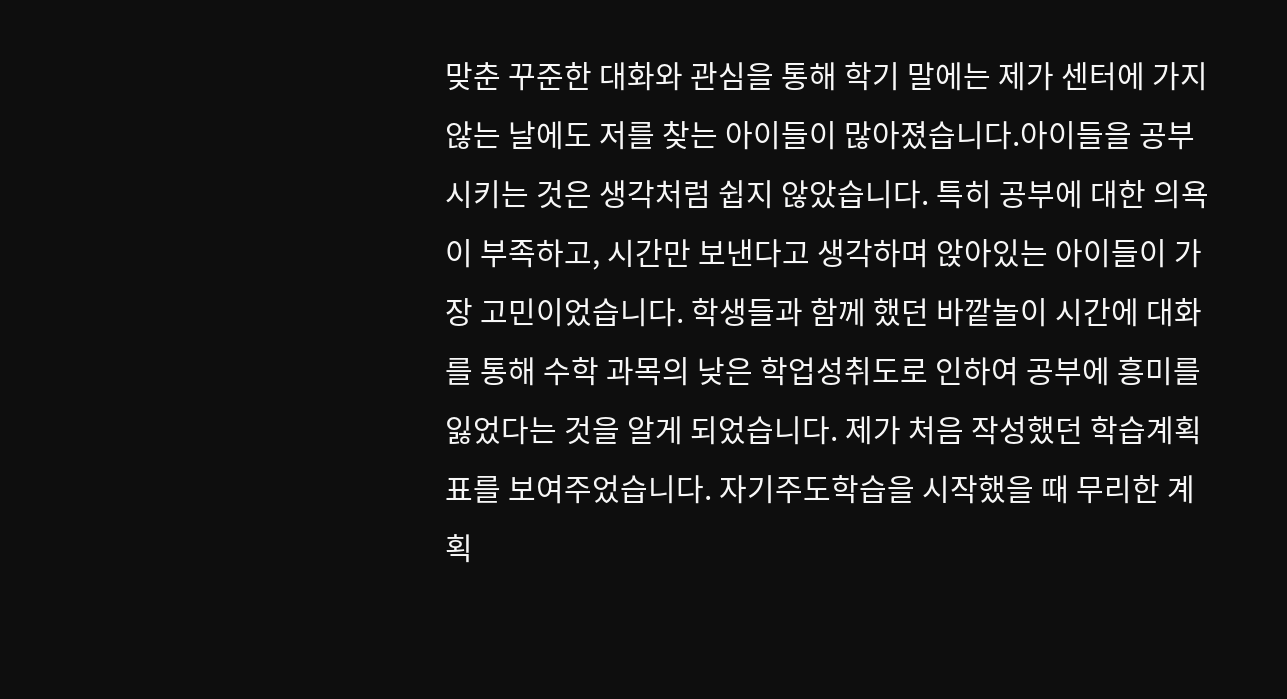맞춘 꾸준한 대화와 관심을 통해 학기 말에는 제가 센터에 가지 않는 날에도 저를 찾는 아이들이 많아졌습니다.아이들을 공부시키는 것은 생각처럼 쉽지 않았습니다. 특히 공부에 대한 의욕이 부족하고, 시간만 보낸다고 생각하며 앉아있는 아이들이 가장 고민이었습니다. 학생들과 함께 했던 바깥놀이 시간에 대화를 통해 수학 과목의 낮은 학업성취도로 인하여 공부에 흥미를 잃었다는 것을 알게 되었습니다. 제가 처음 작성했던 학습계획표를 보여주었습니다. 자기주도학습을 시작했을 때 무리한 계획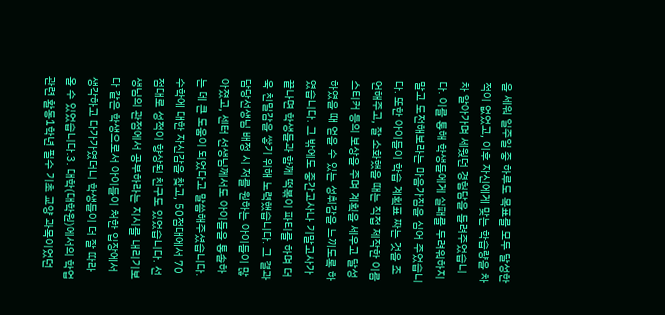을 세워 일주일 중 하루도 목표를 모두 달성한 적이 없었고, 이후 자신에게 맞는 학습량을 차차 알아가며 세웠던 경험담을 들려주었습니다. 이를 통해 학생들에게 실패를 두려워하지 말고 도전해보라는 마음가짐을 심어 주었습니다. 또한 아이들이 학습 계획표 짜는 것을 조언해주고, 잘 소화했을 때는 직접 제작한 이름 스티커 등의 보상을 주며 계획을 세우고 달성하였을 때 얻을 수 있는 성취감을 느끼도록 하였습니다. 그 밖에도 중간고사나 기말고사가 끝나면 학생들과 함께 떡볶이 파티를 하며 더욱 친밀감을 쌓기 위해 노력했습니다. 그 결과 담당선생님 배정 시 저를 원하는 아이들이 많아졌고, 센터 선생님께서도 아이들을 통솔하는 데 큰 도움이 되었다고 말씀해주셨습니다. 수학에 대한 자신감을 찾고, 50점대에서 70점대로 성적이 향상된 친구도 있었습니다. 선생님의 관점에서 공부하라는 지시를 내리기보다 같은 학생으로서 아이들이 처한 입장에서 생각하고 다가가였더니 학생들이 더 잘 따라올 수 있었습니다.3. 대학(대학원)에서의 학업 관련 활동1학년 필수 기초 교양 과목이었던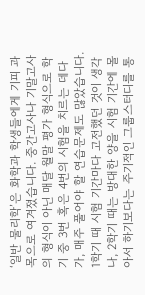‘일반 물리학’은 화학과 학생들에게 기피 과목으로 여겨졌습니다. 중간고사나 기말고사의 형식이 아닌 매달 월말 평가 형식으로 학기 중 3번 혹은 4번의 시험을 치르는 데다가, 매주 풀어야 할 연습문제도 많았습니다. 1학기 때 시험 기간마다 고전했던 것이 생각나, 2학기 때는 방대한 양을 시험 기간에 몰아서 하기보다는 주기적인 그룹스터디를 통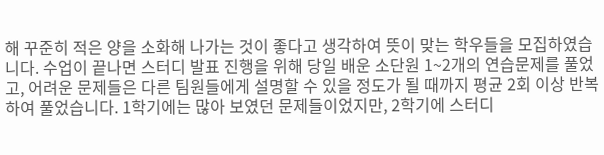해 꾸준히 적은 양을 소화해 나가는 것이 좋다고 생각하여 뜻이 맞는 학우들을 모집하였습니다. 수업이 끝나면 스터디 발표 진행을 위해 당일 배운 소단원 1~2개의 연습문제를 풀었고, 어려운 문제들은 다른 팀원들에게 설명할 수 있을 정도가 될 때까지 평균 2회 이상 반복하여 풀었습니다. 1학기에는 많아 보였던 문제들이었지만, 2학기에 스터디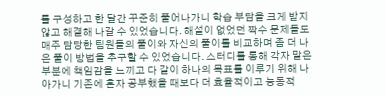를 구성하고 한 달간 꾸준히 풀어나가니 학습 부담을 크게 받지 않고 해결해 나갈 수 있었습니다. 해설이 없었던 짝수 문제들도 매주 담당한 팀원들의 풀이와 자신의 풀이를 비교하며 좀 더 나은 풀이 방법을 추구할 수 있었습니다. 스터디를 통해 각자 맡은 부분에 책임감을 느끼고 다 같이 하나의 목표를 이루기 위해 나아가니 기존에 혼자 공부했을 때보다 더 효율적이고 능동적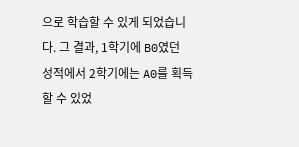으로 학습할 수 있게 되었습니다. 그 결과, 1학기에 B0였던 성적에서 2학기에는 A0를 획득할 수 있었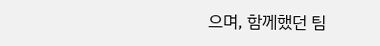으며, 함께했던 팀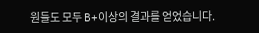원들도 모두 B+이상의 결과를 얻었습니다.